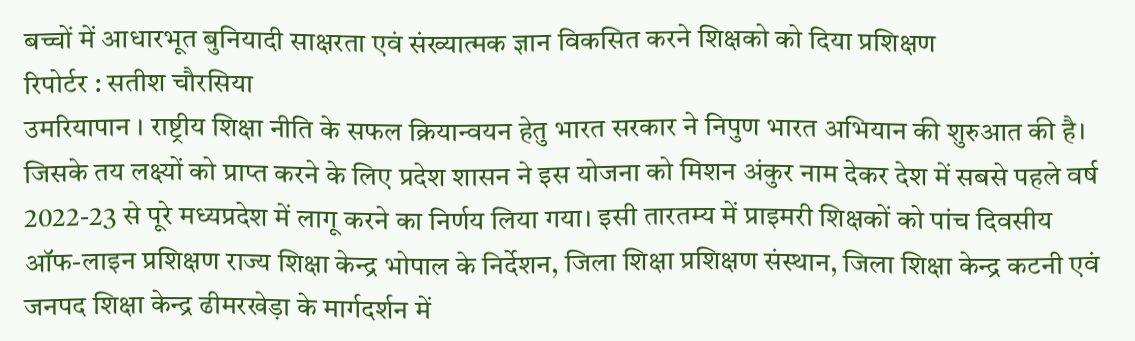बच्चों में आधारभूत बुनियादी साक्षरता एवं संख्यात्मक ज्ञान विकसित करने शिक्षको को दिया प्रशिक्षण
रिपोर्टर : सतीश चौरसिया
उमरियापान । राष्ट्रीय शिक्षा नीति के सफल क्रियान्वयन हेतु भारत सरकार ने निपुण भारत अभियान की शुरुआत की है। जिसके तय लक्ष्यों को प्राप्त करने के लिए प्रदेश शासन ने इस योजना को मिशन अंकुर नाम देकर देश में सबसे पहले वर्ष 2022-23 से पूरे मध्यप्रदेश में लागू करने का निर्णय लिया गया। इसी तारतम्य में प्राइमरी शिक्षकों को पांच दिवसीय ऑफ-लाइन प्रशिक्षण राज्य शिक्षा केन्द्र भोपाल के निर्देशन, जिला शिक्षा प्रशिक्षण संस्थान, जिला शिक्षा केन्द्र कटनी एवं जनपद शिक्षा केन्द्र ढीमरखेड़ा के मार्गदर्शन में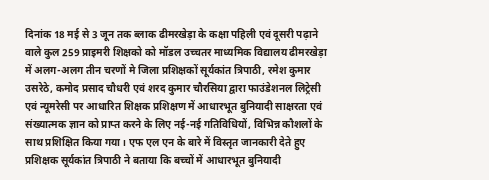दिनांक 18 मई से 3 जून तक ब्लाक ढीमरखेड़ा के कक्षा पहिली एवं दूसरी पढ़ाने वाले कुल 259 प्राइमरी शिक्षको को मॉडल उच्चतर माध्यमिक विद्यालय ढीमरखेड़ा में अलग-अलग तीन चरणों मे जिला प्रशिक्षकों सूर्यकांत त्रिपाठी, रमेश कुमार उसरेठे, कमोद प्रसाद चौधरी एवं शरद कुमार चौरसिया द्वारा फाउंडेशनल लिट्रेसी एवं न्यूमरेसी पर आधारित शिक्षक प्रशिक्षण में आधारभूत बुनियादी साक्षरता एवं संख्यात्मक ज्ञान को प्राप्त करने के लिए नई-नई गतिविधियों, विभिन्न कौशलों के साथ प्रशिक्षित किया गया। एफ एल एन के बारे में विस्तृत जानकारी देते हुए प्रशिक्षक सूर्यकांत त्रिपाठी ने बताया कि बच्चों में आधारभूत बुनियादी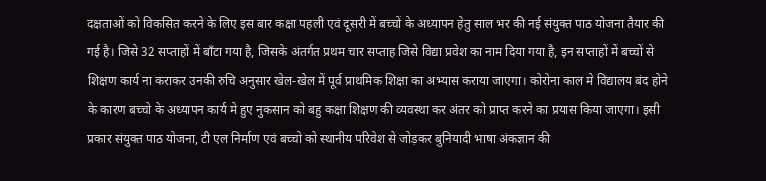दक्षताओं को विकसित करने के लिए इस बार कक्षा पहली एवं दूसरी में बच्चों के अध्यापन हेतु साल भर की नई संयुक्त पाठ योजना तैयार की गई है। जिसे 32 सप्ताहों में बाँटा गया है, जिसके अंतर्गत प्रथम चार सप्ताह जिसे विद्या प्रवेश का नाम दिया गया है, इन सप्ताहों में बच्चों से शिक्षण कार्य ना कराकर उनकी रुचि अनुसार खेल-खेल में पूर्व प्राथमिक शिक्षा का अभ्यास कराया जाएगा। कोरोना काल मे विद्यालय बंद होने के कारण बच्चो के अध्यापन कार्य मे हुए नुकसान को बहु कक्षा शिक्षण की व्यवस्था कर अंतर को प्राप्त करने का प्रयास किया जाएगा। इसी प्रकार संयुक्त पाठ योजना, टी एल निर्माण एवं बच्चो को स्थानीय परिवेश से जोड़कर बुनियादी भाषा अंकज्ञान की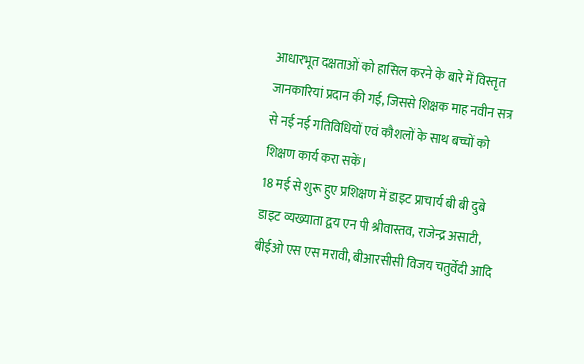आधारभूत दक्षताओं को हासिल करने के बारे में विस्तृत जानकारियां प्रदान की गई, जिससे शिक्षक माह नवीन सत्र से नई नई गतिविधियों एवं कौशलों के साथ बच्चों को शिक्षण कार्य करा सकें।
18 मई से शुरू हुए प्रशिक्षण में डाइट प्राचार्य बी बी दुबे डाइट व्यख्याता द्वय एन पी श्रीवास्तव, राजेन्द्र असाटी, बीईओ एस एस मरावी, बीआरसीसी विजय चतुर्वेदी आदि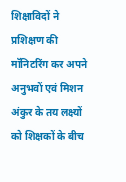शिक्षाविदों ने प्रशिक्षण की मॉनिटरिंग कर अपने अनुभवों एवं मिशन अंकुर के तय लक्ष्यों को शिक्षकों के बीच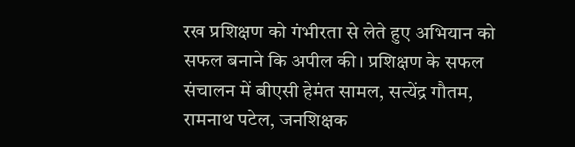रख प्रशिक्षण को गंभीरता से लेते हुए अभियान को सफल बनाने कि अपील की। प्रशिक्षण के सफल संचालन में बीएसी हेमंत सामल, सत्येंद्र गौतम, रामनाथ पटेल, जनशिक्षक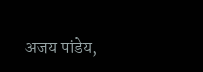अजय पांडेय,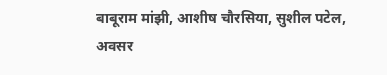बाबूराम मांझी, आशीष चौरसिया, सुशील पटेल, अवसर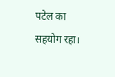पटेल का सहयोग रहा।